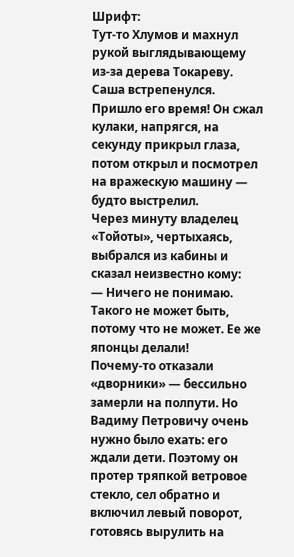Шрифт:
Тут-то Хлумов и махнул рукой выглядывающему из-за дерева Токареву.
Саша встрепенулся. Пришло его время! Он сжал кулаки, напрягся, на секунду прикрыл глаза, потом открыл и посмотрел на вражескую машину — будто выстрелил.
Через минуту владелец «Тойоты», чертыхаясь, выбрался из кабины и сказал неизвестно кому:
— Ничего не понимаю. Такого не может быть, потому что не может. Ее же японцы делали!
Почему-то отказали «дворники» — бессильно замерли на полпути. Но Вадиму Петровичу очень нужно было ехать: его ждали дети. Поэтому он протер тряпкой ветровое стекло, сел обратно и включил левый поворот, готовясь вырулить на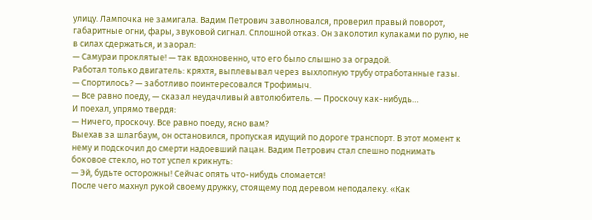улицу. Лампочка не замигала. Вадим Петрович заволновался, проверил правый поворот, габаритные огни, фары, звуковой сигнал. Сплошной отказ. Он заколотил кулаками по рулю, не в силах сдержаться, и заорал:
— Самураи проклятые! — так вдохновенно, что его было слышно за оградой.
Работал только двигатель: кряхтя, выплевывал через выхлопную трубу отработанные газы.
— Спортилось? — заботливо поинтересовался Трофимыч.
— Все равно поеду, — сказал неудачливый автолюбитель. — Проскочу как-нибудь…
И поехал, упрямо твердя:
— Ничего, проскочу. Все равно поеду, ясно вам?
Выехав за шлагбаум, он остановился, пропуская идущий по дороге транспорт. В этот момент к нему и подскочил до смерти надоевший пацан. Вадим Петрович стал спешно поднимать боковое стекло, но тот успел крикнуть:
— Эй, будьте осторожны! Сейчас опять что-нибудь сломается!
После чего махнул рукой своему дружку, стоящему под деревом неподалеку. «Как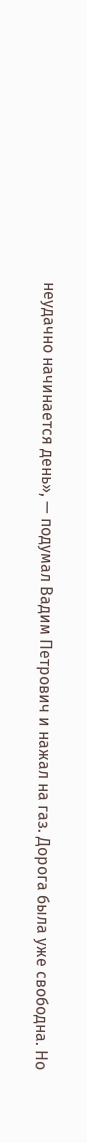неудачно начинается день», — подумал Вадим Петрович и нажал на газ. Дорога была уже свободна. Но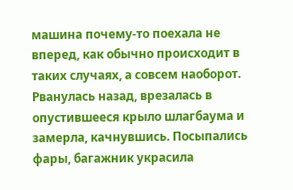машина почему-то поехала не вперед, как обычно происходит в таких случаях, а совсем наоборот. Рванулась назад, врезалась в опустившееся крыло шлагбаума и замерла, качнувшись. Посыпались фары, багажник украсила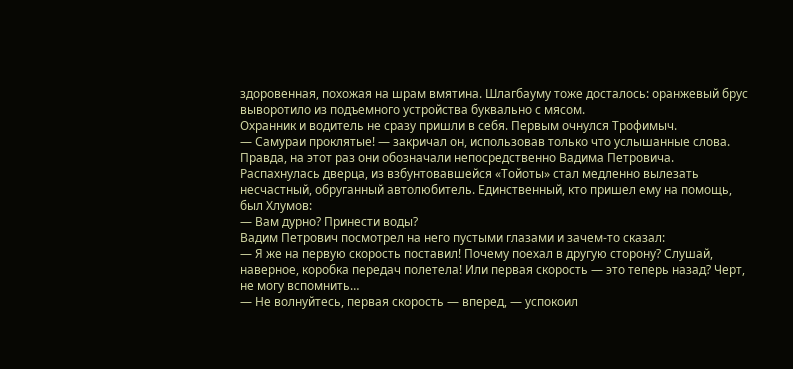здоровенная, похожая на шрам вмятина. Шлагбауму тоже досталось: оранжевый брус выворотило из подъемного устройства буквально с мясом.
Охранник и водитель не сразу пришли в себя. Первым очнулся Трофимыч.
— Самураи проклятые! — закричал он, использовав только что услышанные слова. Правда, на этот раз они обозначали непосредственно Вадима Петровича.
Распахнулась дверца, из взбунтовавшейся «Тойоты» стал медленно вылезать несчастный, обруганный автолюбитель. Единственный, кто пришел ему на помощь, был Хлумов:
— Вам дурно? Принести воды?
Вадим Петрович посмотрел на него пустыми глазами и зачем-то сказал:
— Я же на первую скорость поставил! Почему поехал в другую сторону? Слушай, наверное, коробка передач полетела! Или первая скорость — это теперь назад? Черт, не могу вспомнить…
— Не волнуйтесь, первая скорость — вперед, — успокоил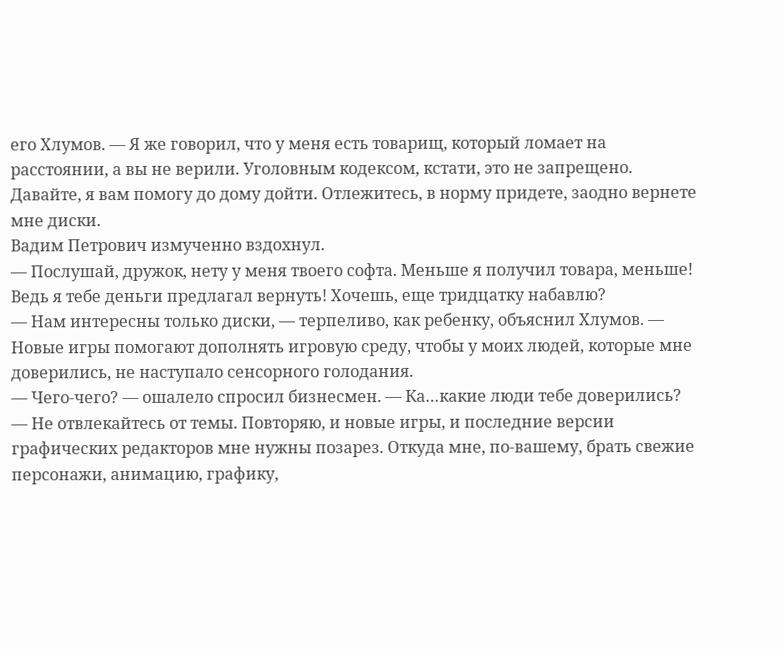его Хлумов. — Я же говорил, что у меня есть товарищ, который ломает на расстоянии, а вы не верили. Уголовным кодексом, кстати, это не запрещено. Давайте, я вам помогу до дому дойти. Отлежитесь, в норму придете, заодно вернете мне диски.
Вадим Петрович измученно вздохнул.
— Послушай, дружок, нету у меня твоего софта. Меньше я получил товара, меньше! Ведь я тебе деньги предлагал вернуть! Хочешь, еще тридцатку набавлю?
— Нам интересны только диски, — терпеливо, как ребенку, объяснил Хлумов. — Новые игры помогают дополнять игровую среду, чтобы у моих людей, которые мне доверились, не наступало сенсорного голодания.
— Чего-чего? — ошалело спросил бизнесмен. — Ка…какие люди тебе доверились?
— Не отвлекайтесь от темы. Повторяю, и новые игры, и последние версии графических редакторов мне нужны позарез. Откуда мне, по-вашему, брать свежие персонажи, анимацию, графику,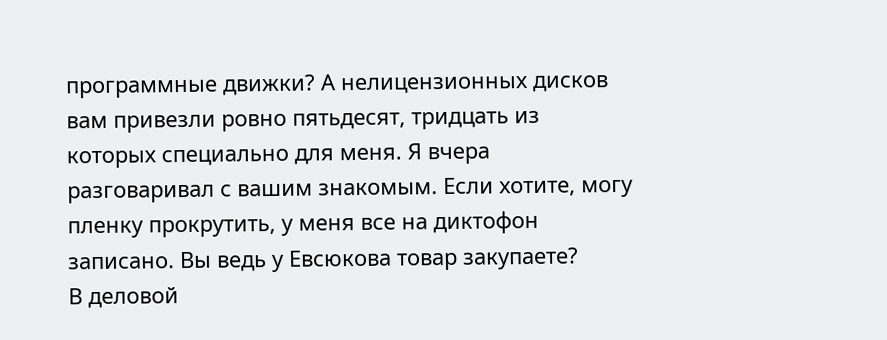программные движки? А нелицензионных дисков вам привезли ровно пятьдесят, тридцать из которых специально для меня. Я вчера разговаривал с вашим знакомым. Если хотите, могу пленку прокрутить, у меня все на диктофон записано. Вы ведь у Евсюкова товар закупаете?
В деловой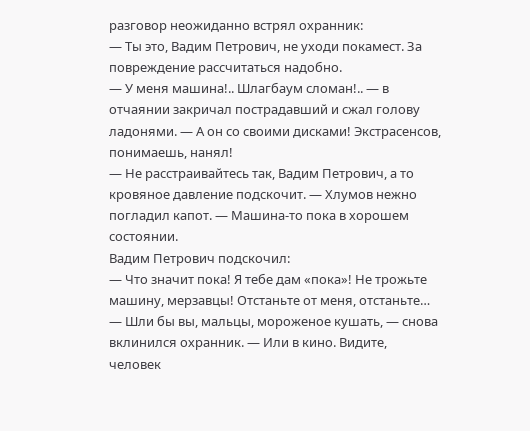разговор неожиданно встрял охранник:
— Ты это, Вадим Петрович, не уходи покамест. За повреждение рассчитаться надобно.
— У меня машина!.. Шлагбаум сломан!.. — в отчаянии закричал пострадавший и сжал голову ладонями. — А он со своими дисками! Экстрасенсов, понимаешь, нанял!
— Не расстраивайтесь так, Вадим Петрович, а то кровяное давление подскочит. — Хлумов нежно погладил капот. — Машина-то пока в хорошем состоянии.
Вадим Петрович подскочил:
— Что значит пока! Я тебе дам «пока»! Не трожьте машину, мерзавцы! Отстаньте от меня, отстаньте…
— Шли бы вы, мальцы, мороженое кушать, — снова вклинился охранник. — Или в кино. Видите, человек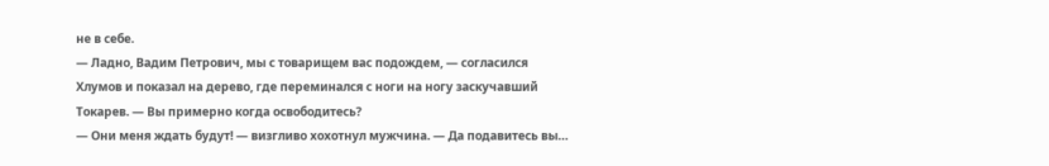не в себе.
— Ладно, Вадим Петрович, мы с товарищем вас подождем, — согласился Хлумов и показал на дерево, где переминался с ноги на ногу заскучавший Токарев. — Вы примерно когда освободитесь?
— Они меня ждать будут! — визгливо хохотнул мужчина. — Да подавитесь вы…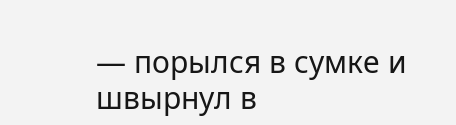— порылся в сумке и швырнул в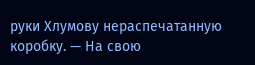руки Хлумову нераспечатанную коробку. — На свою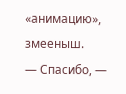«анимацию», змееныш.
— Спасибо, —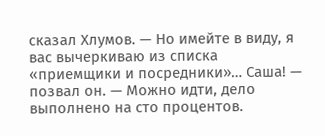сказал Хлумов. — Но имейте в виду, я вас вычеркиваю из списка «приемщики и посредники»… Саша! — позвал он. — Можно идти, дело выполнено на сто процентов.